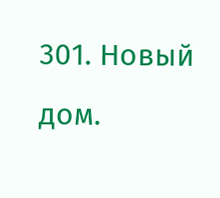301. Новый дом.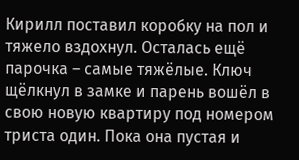Кирилл поставил коробку на пол и тяжело вздохнул. Осталась ещё парочка – самые тяжёлые. Ключ щёлкнул в замке и парень вошёл в свою новую квартиру под номером триста один. Пока она пустая и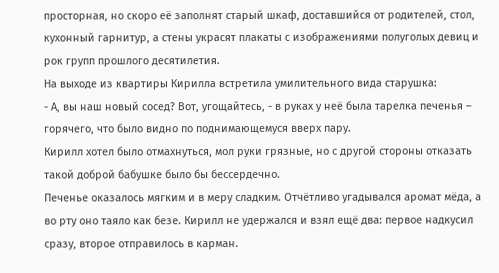просторная, но скоро её заполнят старый шкаф, доставшийся от родителей, стол, кухонный гарнитур, а стены украсят плакаты с изображениями полуголых девиц и рок групп прошлого десятилетия.
На выходе из квартиры Кирилла встретила умилительного вида старушка:
- А, вы наш новый сосед? Вот, угощайтесь, - в руках у неё была тарелка печенья – горячего, что было видно по поднимающемуся вверх пару.
Кирилл хотел было отмахнуться, мол руки грязные, но с другой стороны отказать такой доброй бабушке было бы бессердечно.
Печенье оказалось мягким и в меру сладким. Отчётливо угадывался аромат мёда, а во рту оно таяло как безе. Кирилл не удержался и взял ещё два: первое надкусил сразу, второе отправилось в карман.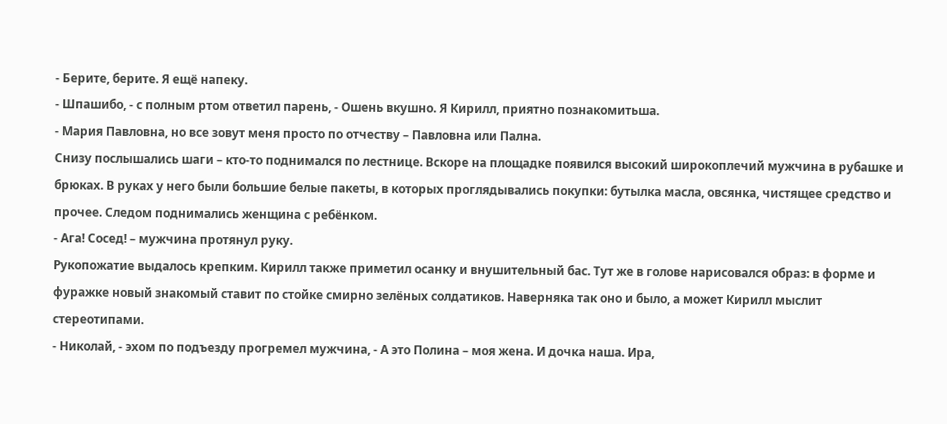- Берите, берите. Я ещё напеку.
- Шпашибо, - с полным ртом ответил парень, - Ошень вкушно. Я Кирилл, приятно познакомитьша.
- Мария Павловна, но все зовут меня просто по отчеству – Павловна или Пална.
Снизу послышались шаги – кто-то поднимался по лестнице. Вскоре на площадке появился высокий широкоплечий мужчина в рубашке и брюках. В руках у него были большие белые пакеты, в которых проглядывались покупки: бутылка масла, овсянка, чистящее средство и прочее. Следом поднимались женщина с ребёнком.
- Ага! Сосед! – мужчина протянул руку.
Рукопожатие выдалось крепким. Кирилл также приметил осанку и внушительный бас. Тут же в голове нарисовался образ: в форме и фуражке новый знакомый ставит по стойке смирно зелёных солдатиков. Наверняка так оно и было, а может Кирилл мыслит стереотипами.
- Николай, - эхом по подъезду прогремел мужчина, - А это Полина – моя жена. И дочка наша. Ира,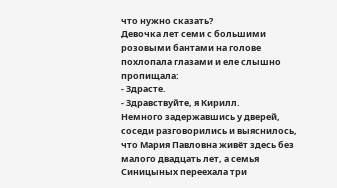что нужно сказать?
Девочка лет семи с большими розовыми бантами на голове похлопала глазами и еле слышно пропищала:
- Здрасте.
- Здравствуйте, я Кирилл.
Немного задержавшись у дверей, соседи разговорились и выяснилось, что Мария Павловна живёт здесь без малого двадцать лет, а семья Синицыных переехала три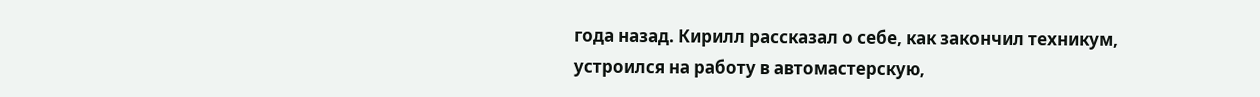года назад. Кирилл рассказал о себе, как закончил техникум, устроился на работу в автомастерскую,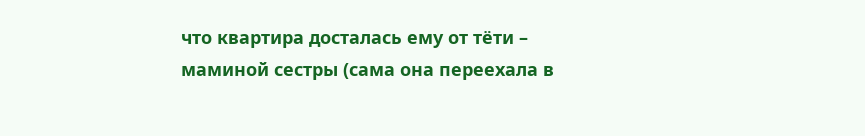что квартира досталась ему от тёти – маминой сестры (сама она переехала в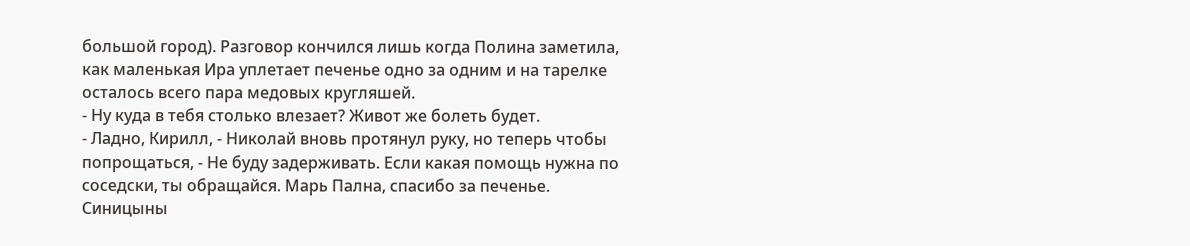большой город). Разговор кончился лишь когда Полина заметила, как маленькая Ира уплетает печенье одно за одним и на тарелке осталось всего пара медовых кругляшей.
- Ну куда в тебя столько влезает? Живот же болеть будет.
- Ладно, Кирилл, - Николай вновь протянул руку, но теперь чтобы попрощаться, - Не буду задерживать. Если какая помощь нужна по соседски, ты обращайся. Марь Пална, спасибо за печенье.
Синицыны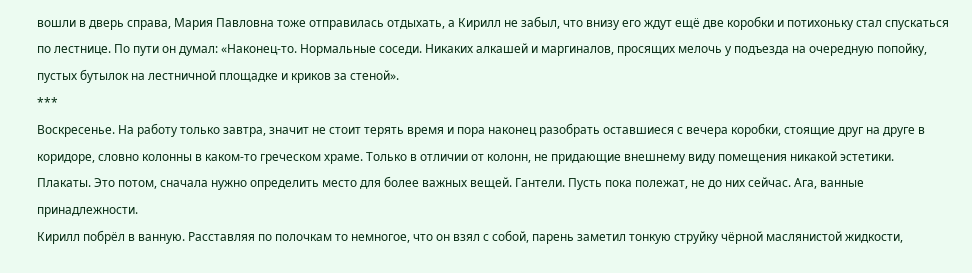вошли в дверь справа, Мария Павловна тоже отправилась отдыхать, а Кирилл не забыл, что внизу его ждут ещё две коробки и потихоньку стал спускаться по лестнице. По пути он думал: «Наконец-то. Нормальные соседи. Никаких алкашей и маргиналов, просящих мелочь у подъезда на очередную попойку, пустых бутылок на лестничной площадке и криков за стеной».
***
Воскресенье. На работу только завтра, значит не стоит терять время и пора наконец разобрать оставшиеся с вечера коробки, стоящие друг на друге в коридоре, словно колонны в каком-то греческом храме. Только в отличии от колонн, не придающие внешнему виду помещения никакой эстетики.
Плакаты. Это потом, сначала нужно определить место для более важных вещей. Гантели. Пусть пока полежат, не до них сейчас. Ага, ванные принадлежности.
Кирилл побрёл в ванную. Расставляя по полочкам то немногое, что он взял с собой, парень заметил тонкую струйку чёрной маслянистой жидкости,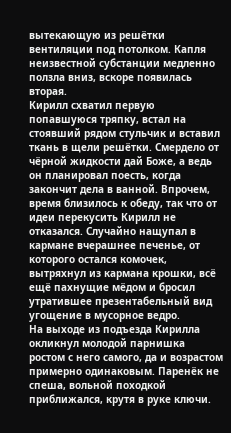вытекающую из решётки вентиляции под потолком. Капля неизвестной субстанции медленно ползла вниз, вскоре появилась вторая.
Кирилл схватил первую попавшуюся тряпку, встал на стоявший рядом стульчик и вставил ткань в щели решётки. Смердело от чёрной жидкости дай Боже, а ведь он планировал поесть, когда закончит дела в ванной. Впрочем, время близилось к обеду, так что от идеи перекусить Кирилл не отказался. Случайно нащупал в кармане вчерашнее печенье, от которого остался комочек, вытряхнул из кармана крошки, всё ещё пахнущие мёдом и бросил утратившее презентабельный вид угощение в мусорное ведро.
На выходе из подъезда Кирилла окликнул молодой парнишка ростом с него самого, да и возрастом примерно одинаковым. Паренёк не спеша, вольной походкой приближался, крутя в руке ключи.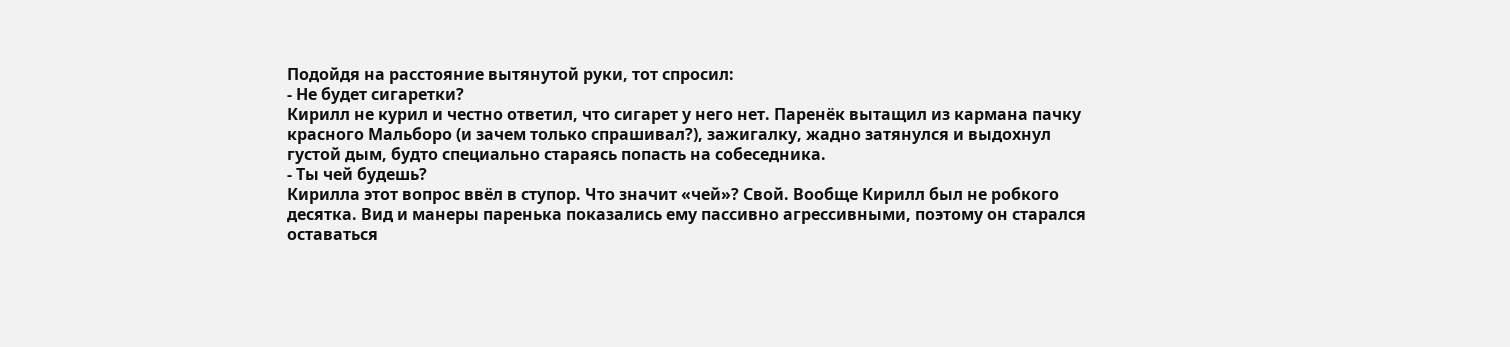Подойдя на расстояние вытянутой руки, тот спросил:
- Не будет сигаретки?
Кирилл не курил и честно ответил, что сигарет у него нет. Паренёк вытащил из кармана пачку красного Мальборо (и зачем только спрашивал?), зажигалку, жадно затянулся и выдохнул густой дым, будто специально стараясь попасть на собеседника.
- Ты чей будешь?
Кирилла этот вопрос ввёл в ступор. Что значит «чей»? Свой. Вообще Кирилл был не робкого десятка. Вид и манеры паренька показались ему пассивно агрессивными, поэтому он старался оставаться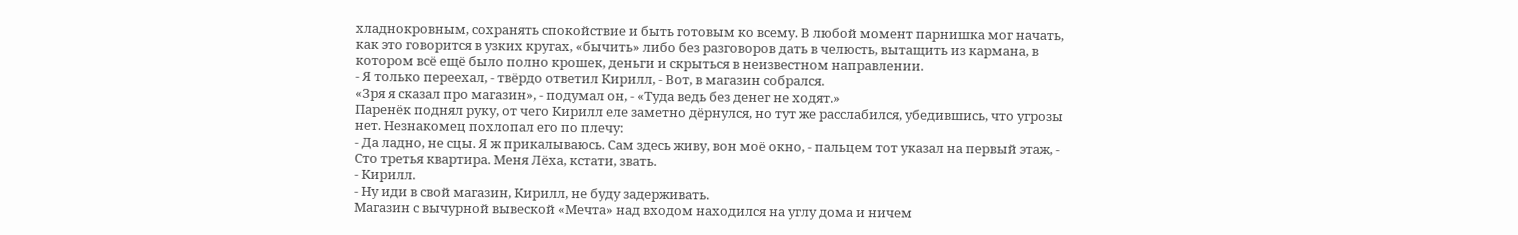хладнокровным, сохранять спокойствие и быть готовым ко всему. В любой момент парнишка мог начать, как это говорится в узких кругах, «бычить» либо без разговоров дать в челюсть, вытащить из кармана, в котором всё ещё было полно крошек, деньги и скрыться в неизвестном направлении.
- Я только переехал, - твёрдо ответил Кирилл, - Вот, в магазин собрался.
«Зря я сказал про магазин», - подумал он, - «Туда ведь без денег не ходят.»
Паренёк поднял руку, от чего Кирилл еле заметно дёрнулся, но тут же расслабился, убедившись, что угрозы нет. Незнакомец похлопал его по плечу:
- Да ладно, не сцы. Я ж прикалываюсь. Сам здесь живу, вон моё окно, - пальцем тот указал на первый этаж, - Сто третья квартира. Меня Лёха, кстати, звать.
- Кирилл.
- Ну иди в свой магазин, Кирилл, не буду задерживать.
Магазин с вычурной вывеской «Мечта» над входом находился на углу дома и ничем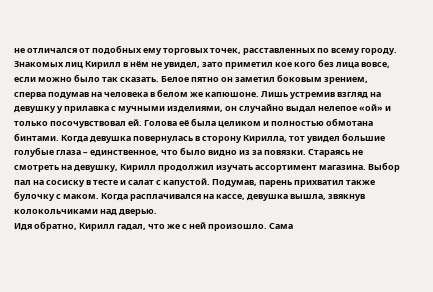не отличался от подобных ему торговых точек, расставленных по всему городу. Знакомых лиц Кирилл в нём не увидел, зато приметил кое кого без лица вовсе, если можно было так сказать. Белое пятно он заметил боковым зрением, сперва подумав на человека в белом же капюшоне. Лишь устремив взгляд на девушку у прилавка с мучными изделиями, он случайно выдал нелепое «ой» и только посочувствовал ей. Голова её была целиком и полностью обмотана бинтами. Когда девушка повернулась в сторону Кирилла, тот увидел большие голубые глаза – единственное, что было видно из за повязки. Стараясь не смотреть на девушку, Кирилл продолжил изучать ассортимент магазина. Выбор пал на сосиску в тесте и салат с капустой. Подумав, парень прихватил также булочку с маком. Когда расплачивался на кассе, девушка вышла, звякнув колокольчиками над дверью.
Идя обратно, Кирилл гадал, что же с ней произошло. Сама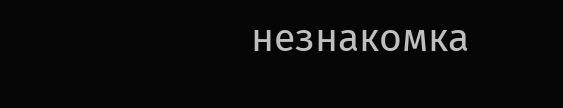незнакомка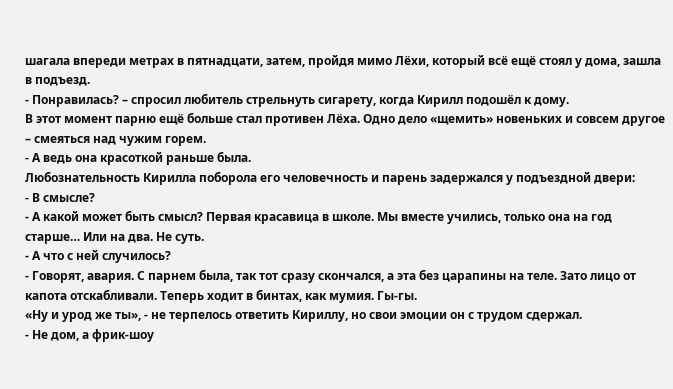шагала впереди метрах в пятнадцати, затем, пройдя мимо Лёхи, который всё ещё стоял у дома, зашла в подъезд.
- Понравилась? – спросил любитель стрельнуть сигарету, когда Кирилл подошёл к дому.
В этот момент парню ещё больше стал противен Лёха. Одно дело «щемить» новеньких и совсем другое – смеяться над чужим горем.
- А ведь она красоткой раньше была.
Любознательность Кирилла поборола его человечность и парень задержался у подъездной двери:
- В смысле?
- А какой может быть смысл? Первая красавица в школе. Мы вместе учились, только она на год старше… Или на два. Не суть.
- А что с ней случилось?
- Говорят, авария. С парнем была, так тот сразу скончался, а эта без царапины на теле. Зато лицо от капота отскабливали. Теперь ходит в бинтах, как мумия. Гы-гы.
«Ну и урод же ты», - не терпелось ответить Кириллу, но свои эмоции он с трудом сдержал.
- Не дом, а фрик-шоу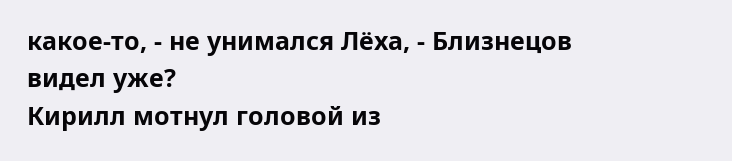какое-то, - не унимался Лёха, - Близнецов видел уже?
Кирилл мотнул головой из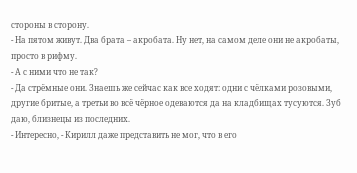стороны в сторону.
- На пятом живут. Два брата – акробата. Ну нет, на самом деле они не акробаты, просто в рифму.
- А с ними что не так?
- Да стрёмные они. Знаешь же сейчас как все ходят: одни с чёлками розовыми, другие бритые, а третьи во всё чёрное одеваются да на кладбищах тусуются. Зуб даю, близнецы из последних.
- Интересно, - Кирилл даже представить не мог, что в его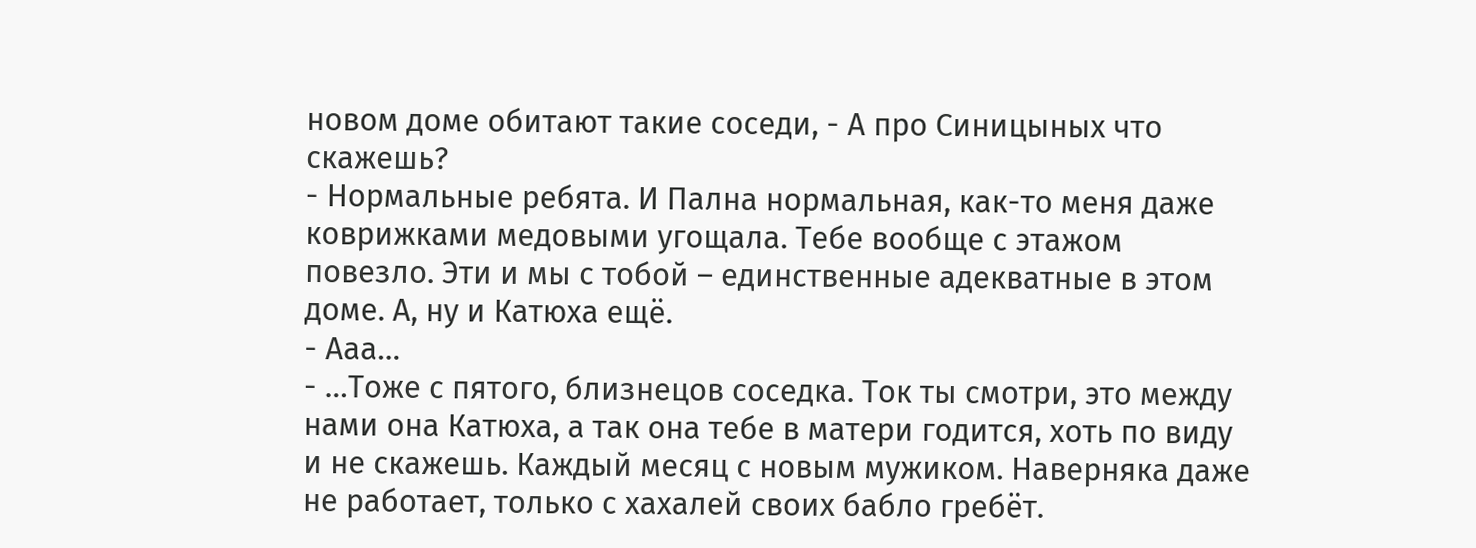новом доме обитают такие соседи, - А про Синицыных что скажешь?
- Нормальные ребята. И Пална нормальная, как-то меня даже коврижками медовыми угощала. Тебе вообще с этажом повезло. Эти и мы с тобой – единственные адекватные в этом доме. А, ну и Катюха ещё.
- Ааа…
- …Тоже с пятого, близнецов соседка. Ток ты смотри, это между нами она Катюха, а так она тебе в матери годится, хоть по виду и не скажешь. Каждый месяц с новым мужиком. Наверняка даже не работает, только с хахалей своих бабло гребёт.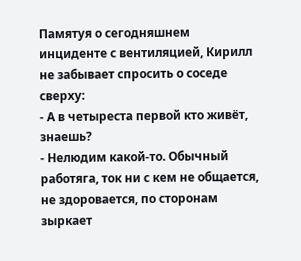Памятуя о сегодняшнем инциденте с вентиляцией, Кирилл не забывает спросить о соседе сверху:
- А в четыреста первой кто живёт, знаешь?
- Нелюдим какой-то. Обычный работяга, ток ни с кем не общается, не здоровается, по сторонам зыркает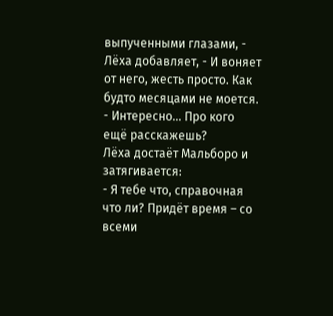выпученными глазами, - Лёха добавляет, - И воняет от него, жесть просто. Как будто месяцами не моется.
- Интересно… Про кого ещё расскажешь?
Лёха достаёт Мальборо и затягивается:
- Я тебе что, справочная что ли? Придёт время – со всеми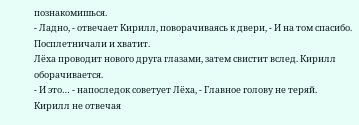познакомишься.
- Ладно, - отвечает Кирилл, поворачиваясь к двери, - И на том спасибо. Посплетничали и хватит.
Лёха проводит нового друга глазами, затем свистит вслед. Кирилл оборачивается.
- И это… - напоследок советует Лёха, - Главное голову не теряй.
Кирилл не отвечая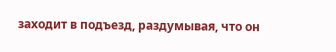заходит в подъезд, раздумывая, что он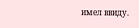имел ввиду.